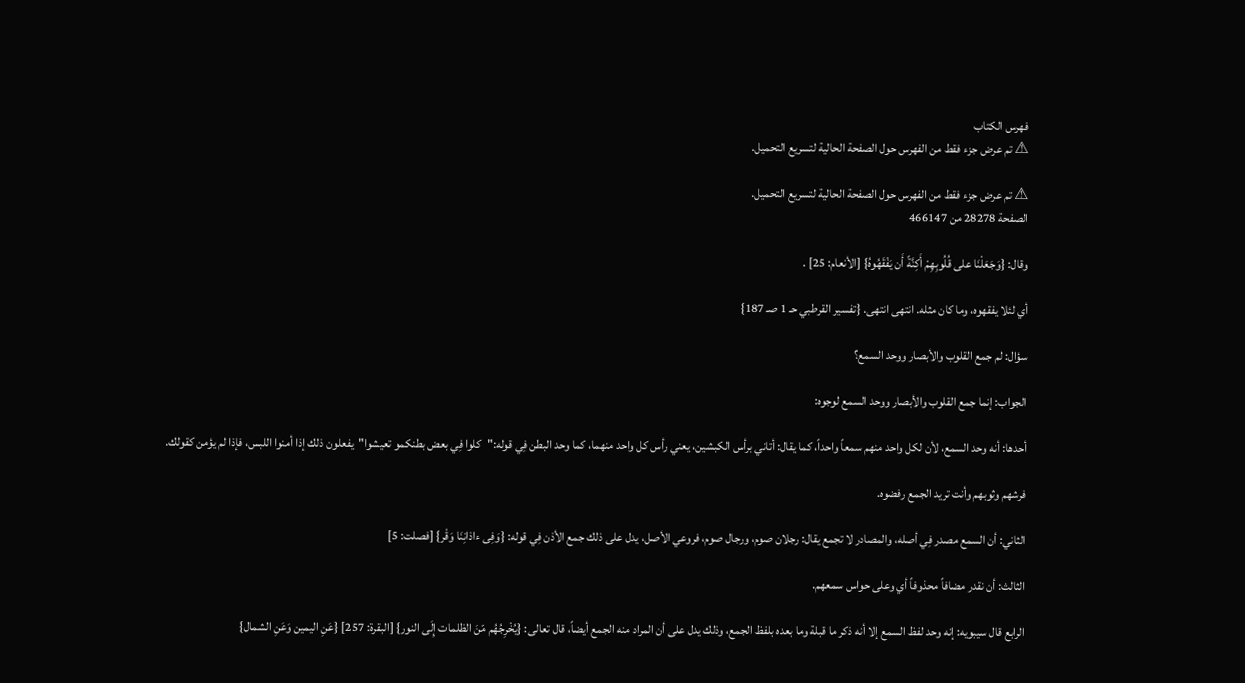فهرس الكتاب
⚠ تم عرض جزء فقط من الفهرس حول الصفحة الحالية لتسريع التحميل.

⚠ تم عرض جزء فقط من الفهرس حول الصفحة الحالية لتسريع التحميل.
الصفحة 28278 من 466147

وقال: {وَجَعَلْنَا على قُلُوبِهِمْ أَكِنَّةً أَن يَفْقَهُوهُ} [الأنعام: 25] .

أي لئلا يفقهوه، وما كان مثله. انتهى انتهى. {تفسير القرطبي حـ 1 صـ 187}

سؤال: لم جمع القلوب والأبصار ووحد السمع؟

الجواب: إنما جمع القلوب والأبصار ووحد السمع لوجوه:

أحدها: أنه وحد السمع، لأن لكل واحد منهم سمعاً واحداً، كما يقال: أتاني برأس الكبشين، يعني رأس كل واحد منهما، كما وحد البطن فِي قوله:"كلوا فِي بعض بطنكمو تعيشوا"يفعلون ذلك إذا أمنوا اللبس، فإذا لم يؤمن كقولك.

فرشهم وثوبهم وأنت تريد الجمع رفضوه.

الثاني: أن السمع مصدر فِي أصله، والمصادر لا تجمع يقال: رجلان صوم، ورجال صوم، فروعي الأصل، يدل على ذلك جمع الأذن فِي قوله: {وَفِى ءاذانِنَا وَقْر} [فصلت: 5]

الثالث: أن نقدر مضافاً محذوفاً أي وعلى حواس سمعهم.

الرابع قال سيبويه: إنه وحد لفظ السمع إلا أنه ذكر ما قبلة وما بعده بلفظ الجمع، وذلك يدل على أن المراد منه الجمع أيضاً، قال تعالى: {يُخْرِجُهُم مّنَ الظلمات إِلَى النور} [البقرة: 257] {عَنِ اليمين وَعَنِ الشمال}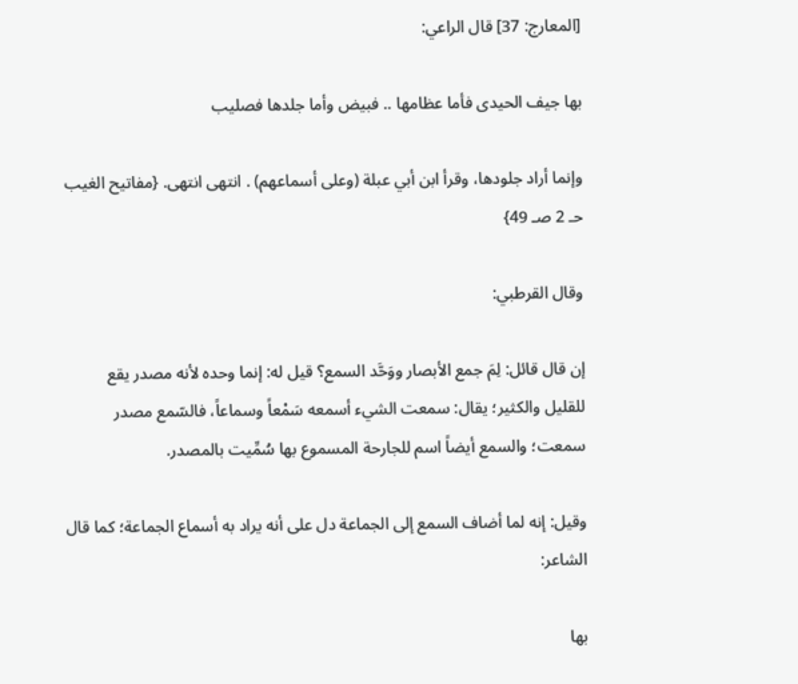[المعارج: 37] قال الراعي:

بها جيف الحيدى فأما عظامها .. فبيض وأما جلدها فصليب

وإنما أراد جلودها، وقرأ ابن أبي عبلة (وعلى أسماعهم) . انتهى انتهى. {مفاتيح الغيب حـ 2 صـ 49}

وقال القرطبي:

إن قال قائل: لِمَ جمع الأبصار ووَحَّد السمع؟ قيل له: إنما وحده لأنه مصدر يقع للقليل والكثير؛ يقال: سمعت الشيء أسمعه سَمْعاً وسماعاً، فالسّمع مصدر سمعت؛ والسمع أيضاً اسم للجارحة المسموع بها سُمِّيت بالمصدر.

وقيل: إنه لما أضاف السمع إلى الجماعة دل على أنه يراد به أسماع الجماعة؛ كما قال الشاعر:

بها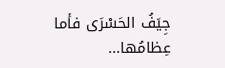جِيَفُ الحَسْرَى فأما عِظامُها...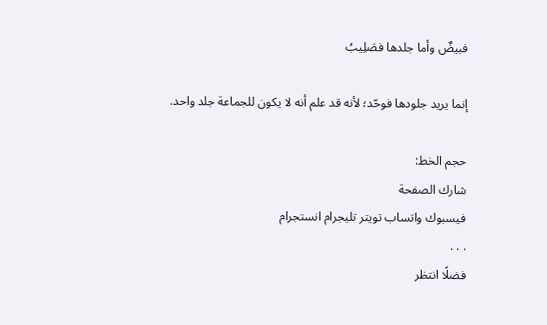فبيضٌ وأما جلدها فصَلِيبُ

إنما يريد جلودها فوحّد؛ لأنه قد علم أنه لا يكون للجماعة جلد واحد.

حجم الخط:
شارك الصفحة
فيسبوك واتساب تويتر تليجرام انستجرام
. . .
فضلًا انتظر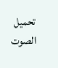تحميل الصوت